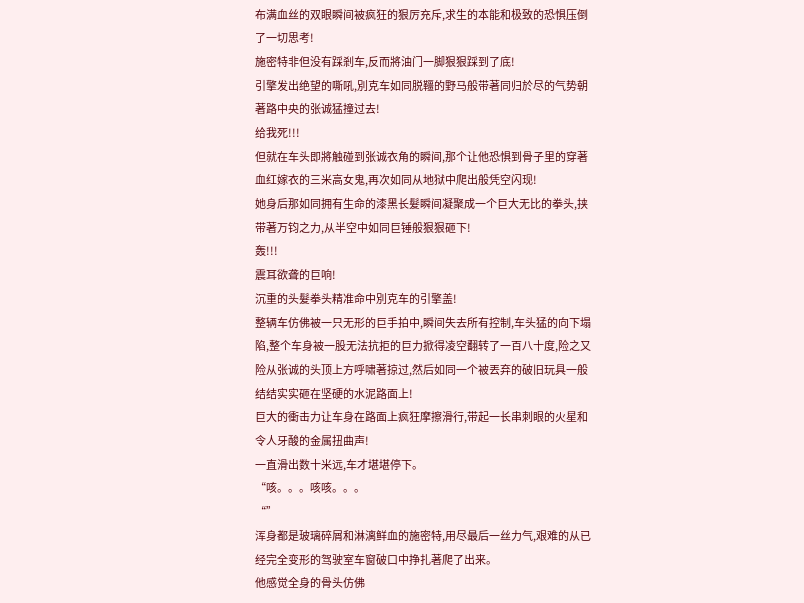布满血丝的双眼瞬间被疯狂的狠厉充斥,求生的本能和极致的恐惧压倒了一切思考!
施密特非但没有踩剎车,反而將油门一脚狠狠踩到了底!
引擎发出绝望的嘶吼,別克车如同脱韁的野马般带著同归於尽的气势朝著路中央的张诚猛撞过去!
给我死!!!
但就在车头即將触碰到张诚衣角的瞬间,那个让他恐惧到骨子里的穿著血红嫁衣的三米高女鬼,再次如同从地狱中爬出般凭空闪现!
她身后那如同拥有生命的漆黑长髮瞬间凝聚成一个巨大无比的拳头,挟带著万钧之力,从半空中如同巨锤般狠狠砸下!
轰!!!
震耳欲聋的巨响!
沉重的头髮拳头精准命中別克车的引擎盖!
整辆车仿佛被一只无形的巨手拍中,瞬间失去所有控制,车头猛的向下塌陷,整个车身被一股无法抗拒的巨力掀得凌空翻转了一百八十度,险之又险从张诚的头顶上方呼啸著掠过,然后如同一个被丟弃的破旧玩具一般结结实实砸在坚硬的水泥路面上!
巨大的衝击力让车身在路面上疯狂摩擦滑行,带起一长串刺眼的火星和令人牙酸的金属扭曲声!
一直滑出数十米远,车才堪堪停下。
“咳。。。咳咳。。。
“”
浑身都是玻璃碎屑和淋漓鲜血的施密特,用尽最后一丝力气,艰难的从已经完全变形的驾驶室车窗破口中挣扎著爬了出来。
他感觉全身的骨头仿佛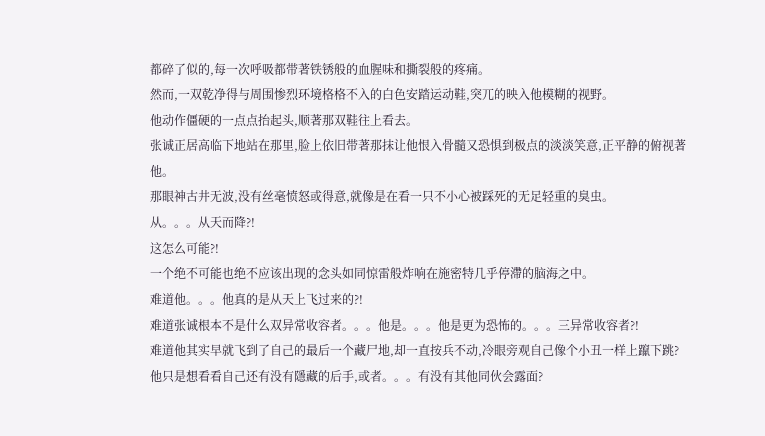都碎了似的,每一次呼吸都带著铁锈般的血腥味和撕裂般的疼痛。
然而,一双乾净得与周围惨烈环境格格不入的白色安踏运动鞋,突兀的映入他模糊的视野。
他动作僵硬的一点点抬起头,顺著那双鞋往上看去。
张诚正居高临下地站在那里,脸上依旧带著那抹让他恨入骨髓又恐惧到极点的淡淡笑意,正平静的俯视著他。
那眼神古井无波,没有丝毫愤怒或得意,就像是在看一只不小心被踩死的无足轻重的臭虫。
从。。。从天而降?!
这怎么可能?!
一个绝不可能也绝不应该出现的念头如同惊雷般炸响在施密特几乎停滯的脑海之中。
难道他。。。他真的是从天上飞过来的?!
难道张诚根本不是什么双异常收容者。。。他是。。。他是更为恐怖的。。。三异常收容者?!
难道他其实早就飞到了自己的最后一个藏尸地,却一直按兵不动,冷眼旁观自己像个小丑一样上躥下跳?
他只是想看看自己还有没有隱藏的后手,或者。。。有没有其他同伙会露面?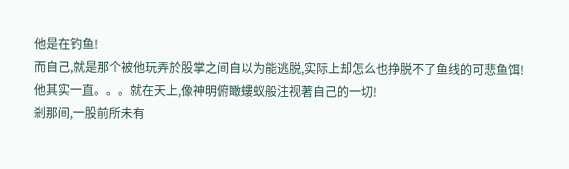他是在钓鱼!
而自己,就是那个被他玩弄於股掌之间自以为能逃脱,实际上却怎么也挣脱不了鱼线的可悲鱼饵!
他其实一直。。。就在天上,像神明俯瞰螻蚁般注视著自己的一切!
剎那间,一股前所未有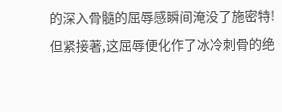的深入骨髓的屈辱感瞬间淹没了施密特!
但紧接著,这屈辱便化作了冰冷刺骨的绝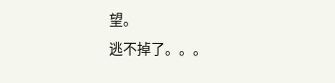望。
逃不掉了。。。